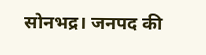सोनभद्र। जनपद की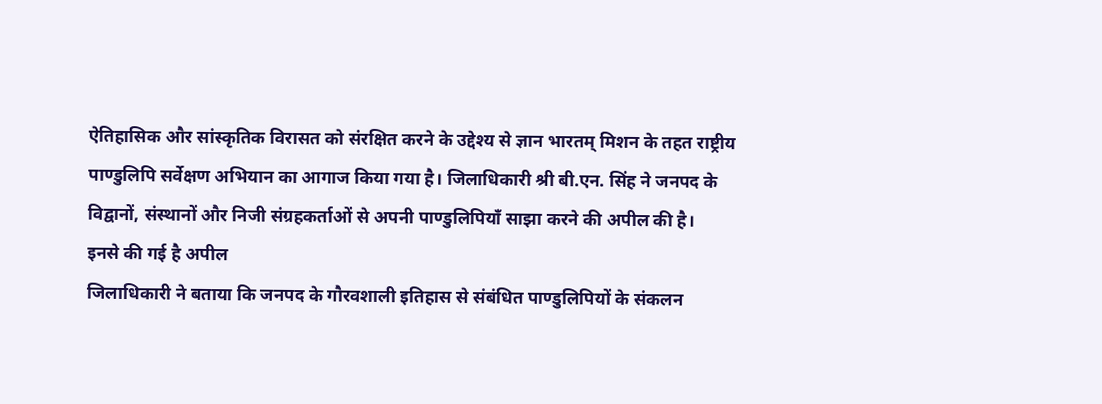ऐतिहासिक और सांस्कृतिक विरासत को संरक्षित करने के उद्देश्य से ज्ञान भारतम् मिशन के तहत राष्ट्रीय पाण्डुलिपि सर्वेक्षण अभियान का आगाज किया गया है। जिलाधिकारी श्री बी.एन. सिंह ने जनपद के विद्वानों, संस्थानों और निजी संग्रहकर्ताओं से अपनी पाण्डुलिपियाँ साझा करने की अपील की है।
इनसे की गई है अपील
जिलाधिकारी ने बताया कि जनपद के गौरवशाली इतिहास से संबंधित पाण्डुलिपियों के संकलन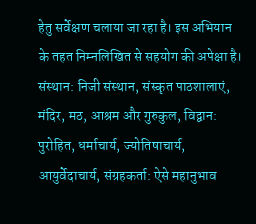हेतु सर्वेक्षण चलाया जा रहा है। इस अभियान के तहत निम्नलिखित से सहयोग की अपेक्षा है। संस्थान: निजी संस्थान, संस्कृत पाठशालाएं, मंदिर, मठ, आश्रम और गुरुकुल, विद्वान: पुरोहित, धर्माचार्य, ज्योतिषाचार्य, आयुर्वेदाचार्य, संग्रहकर्ता: ऐसे महानुभाव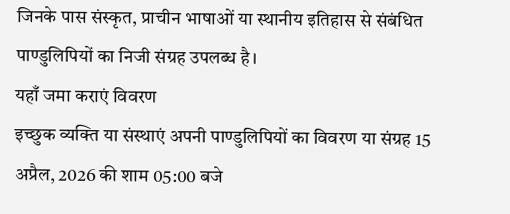जिनके पास संस्कृत, प्राचीन भाषाओं या स्थानीय इतिहास से संबंधित पाण्डुलिपियों का निजी संग्रह उपलब्ध है।
यहाँ जमा कराएं विवरण
इच्छुक व्यक्ति या संस्थाएं अपनी पाण्डुलिपियों का विवरण या संग्रह 15 अप्रैल, 2026 की शाम 05:00 बजे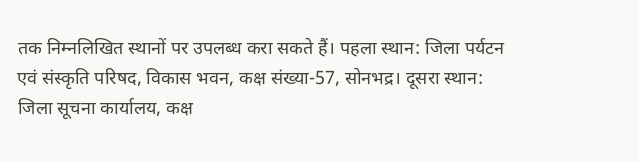तक निम्नलिखित स्थानों पर उपलब्ध करा सकते हैं। पहला स्थान: जिला पर्यटन एवं संस्कृति परिषद, विकास भवन, कक्ष संख्या-57, सोनभद्र। दूसरा स्थान: जिला सूचना कार्यालय, कक्ष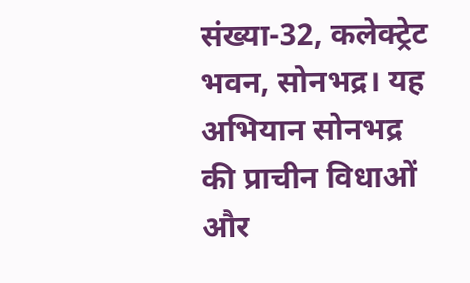संख्या-32, कलेक्ट्रेट भवन, सोनभद्र। यह अभियान सोनभद्र की प्राचीन विधाओं और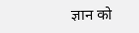ज्ञान को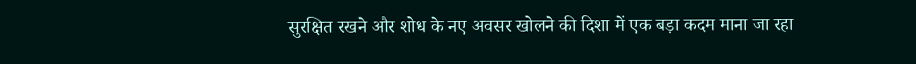सुरक्षित रखने और शोध के नए अवसर खोलने की दिशा में एक बड़ा कदम माना जा रहा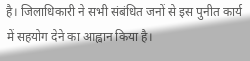है। जिलाधिकारी ने सभी संबंधित जनों से इस पुनीत कार्य में सहयोग देने का आह्वान किया है।